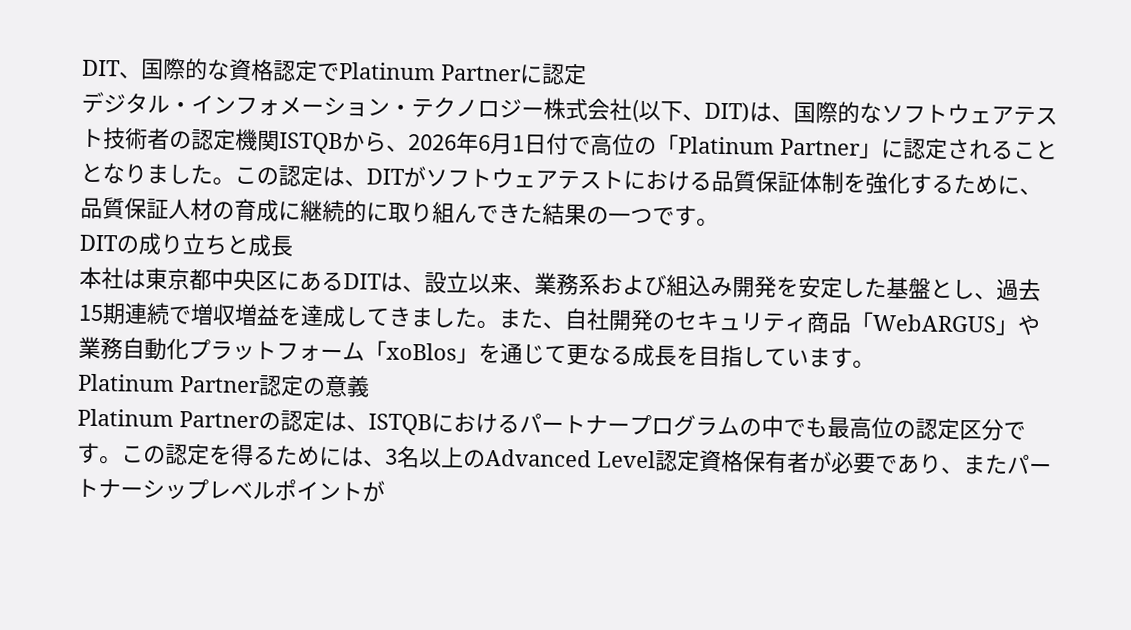DIT、国際的な資格認定でPlatinum Partnerに認定
デジタル・インフォメーション・テクノロジー株式会社(以下、DIT)は、国際的なソフトウェアテスト技術者の認定機関ISTQBから、2026年6月1日付で高位の「Platinum Partner」に認定されることとなりました。この認定は、DITがソフトウェアテストにおける品質保証体制を強化するために、品質保証人材の育成に継続的に取り組んできた結果の一つです。
DITの成り立ちと成長
本社は東京都中央区にあるDITは、設立以来、業務系および組込み開発を安定した基盤とし、過去15期連続で増収増益を達成してきました。また、自社開発のセキュリティ商品「WebARGUS」や業務自動化プラットフォーム「xoBlos」を通じて更なる成長を目指しています。
Platinum Partner認定の意義
Platinum Partnerの認定は、ISTQBにおけるパートナープログラムの中でも最高位の認定区分です。この認定を得るためには、3名以上のAdvanced Level認定資格保有者が必要であり、またパートナーシップレベルポイントが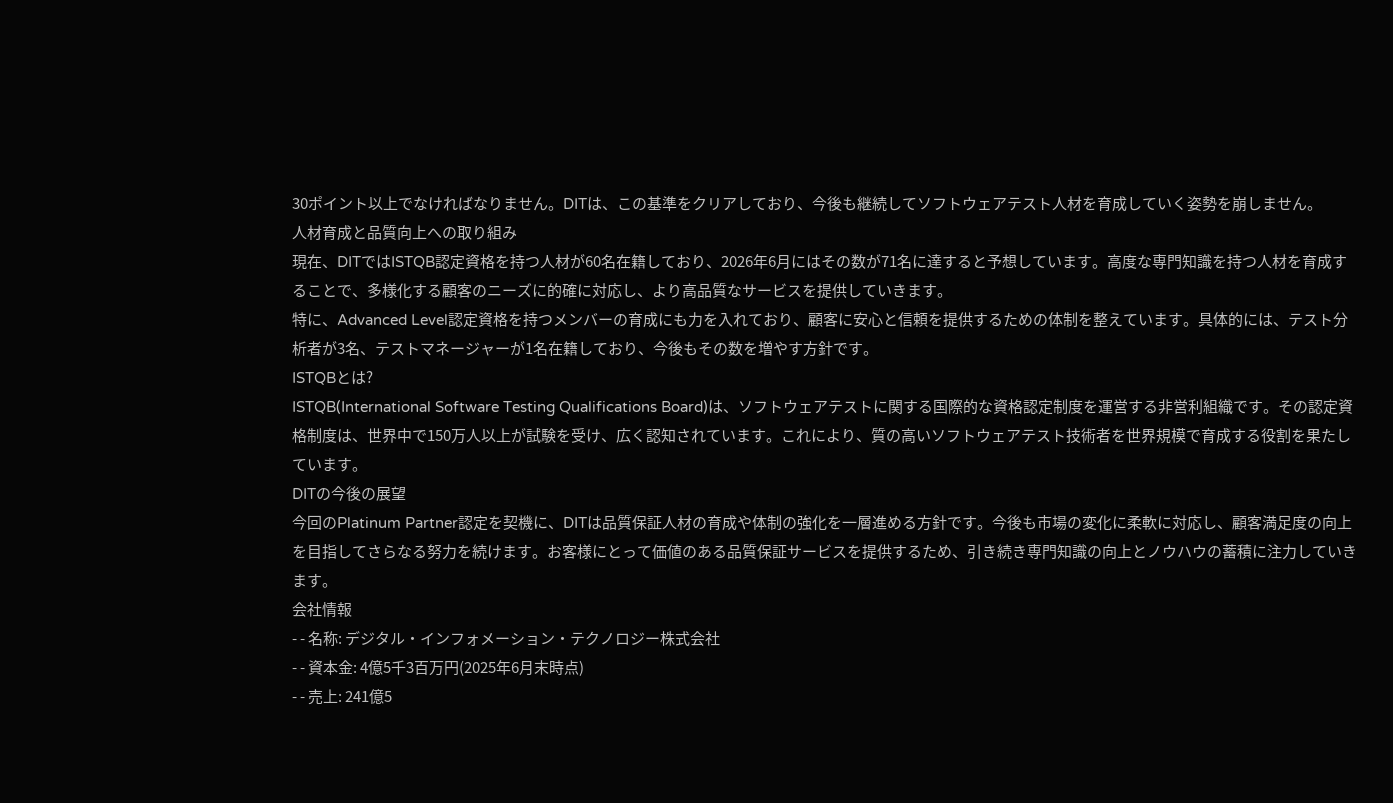30ポイント以上でなければなりません。DITは、この基準をクリアしており、今後も継続してソフトウェアテスト人材を育成していく姿勢を崩しません。
人材育成と品質向上への取り組み
現在、DITではISTQB認定資格を持つ人材が60名在籍しており、2026年6月にはその数が71名に達すると予想しています。高度な専門知識を持つ人材を育成することで、多様化する顧客のニーズに的確に対応し、より高品質なサービスを提供していきます。
特に、Advanced Level認定資格を持つメンバーの育成にも力を入れており、顧客に安心と信頼を提供するための体制を整えています。具体的には、テスト分析者が3名、テストマネージャーが1名在籍しており、今後もその数を増やす方針です。
ISTQBとは?
ISTQB(International Software Testing Qualifications Board)は、ソフトウェアテストに関する国際的な資格認定制度を運営する非営利組織です。その認定資格制度は、世界中で150万人以上が試験を受け、広く認知されています。これにより、質の高いソフトウェアテスト技術者を世界規模で育成する役割を果たしています。
DITの今後の展望
今回のPlatinum Partner認定を契機に、DITは品質保証人材の育成や体制の強化を一層進める方針です。今後も市場の変化に柔軟に対応し、顧客満足度の向上を目指してさらなる努力を続けます。お客様にとって価値のある品質保証サービスを提供するため、引き続き専門知識の向上とノウハウの蓄積に注力していきます。
会社情報
- - 名称: デジタル・インフォメーション・テクノロジー株式会社
- - 資本金: 4億5千3百万円(2025年6月末時点)
- - 売上: 241億5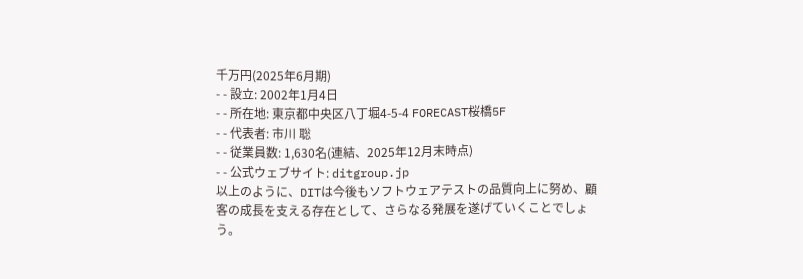千万円(2025年6月期)
- - 設立: 2002年1月4日
- - 所在地: 東京都中央区八丁堀4-5-4 FORECAST桜橋5F
- - 代表者: 市川 聡
- - 従業員数: 1,630名(連結、2025年12月末時点)
- - 公式ウェブサイト: ditgroup.jp
以上のように、DITは今後もソフトウェアテストの品質向上に努め、顧客の成長を支える存在として、さらなる発展を遂げていくことでしょう。